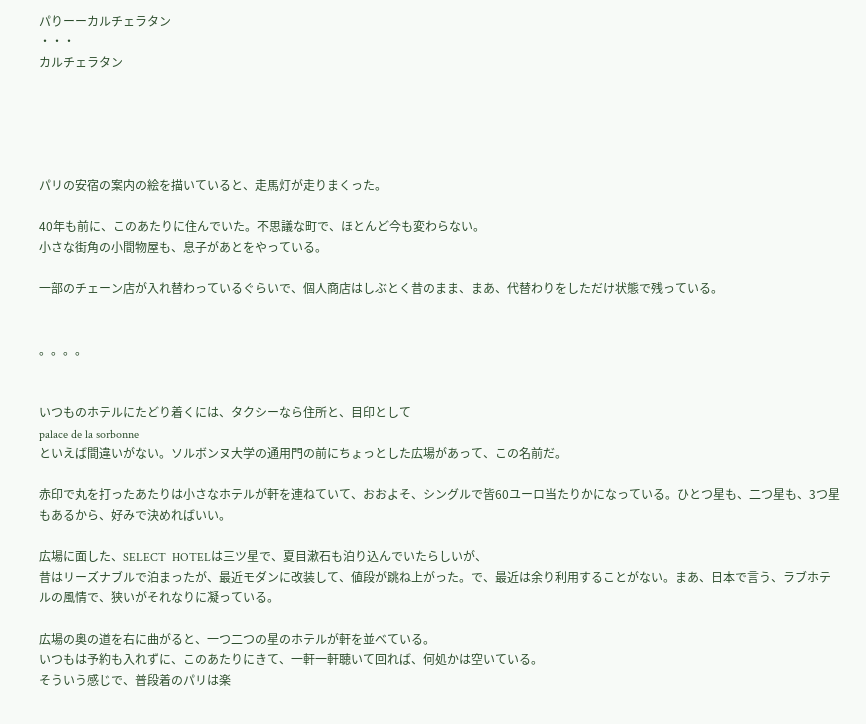パりーーカルチェラタン
・・・
カルチェラタン





パリの安宿の案内の絵を描いていると、走馬灯が走りまくった。

40年も前に、このあたりに住んでいた。不思議な町で、ほとんど今も変わらない。
小さな街角の小間物屋も、息子があとをやっている。

一部のチェーン店が入れ替わっているぐらいで、個人商店はしぶとく昔のまま、まあ、代替わりをしただけ状態で残っている。


。。。。


いつものホテルにたどり着くには、タクシーなら住所と、目印として
palace de la sorbonne
といえば間違いがない。ソルボンヌ大学の通用門の前にちょっとした広場があって、この名前だ。

赤印で丸を打ったあたりは小さなホテルが軒を連ねていて、おおよそ、シングルで皆60ユーロ当たりかになっている。ひとつ星も、二つ星も、3つ星もあるから、好みで決めればいい。

広場に面した、SELECT  HOTELは三ツ星で、夏目漱石も泊り込んでいたらしいが、
昔はリーズナブルで泊まったが、最近モダンに改装して、値段が跳ね上がった。で、最近は余り利用することがない。まあ、日本で言う、ラブホテルの風情で、狭いがそれなりに凝っている。

広場の奥の道を右に曲がると、一つ二つの星のホテルが軒を並べている。
いつもは予約も入れずに、このあたりにきて、一軒一軒聴いて回れば、何処かは空いている。
そういう感じで、普段着のパリは楽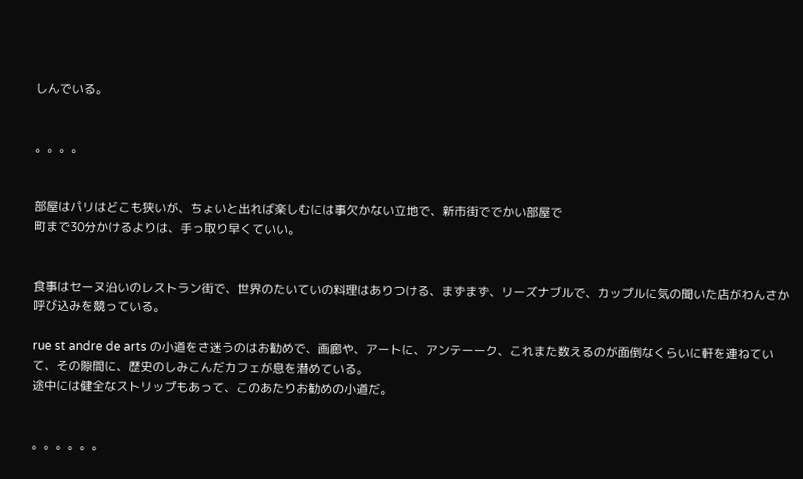しんでいる。


。。。。


部屋はパリはどこも狭いが、ちょいと出れば楽しむには事欠かない立地で、新市街ででかい部屋で
町まで30分かけるよりは、手っ取り早くていい。


食事はセーヌ沿いのレストラン街で、世界のたいていの料理はありつける、まずまず、リーズナブルで、カップルに気の聞いた店がわんさか呼び込みを競っている。

rue st andre de arts の小道をさ迷うのはお勧めで、画廊や、アートに、アンテーーク、これまた数えるのが面倒なくらいに軒を連ねていて、その隙間に、歴史のしみこんだカフェが息を潜めている。
途中には健全なストリップもあって、このあたりお勧めの小道だ。


。。。。。。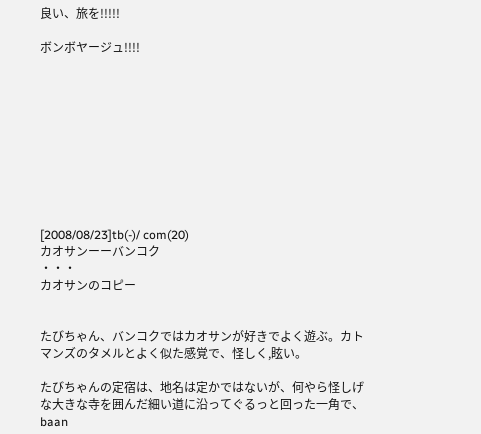良い、旅を!!!!!

ボンボヤージュ!!!!










[2008/08/23]tb(-)/ com(20)
カオサンーーバンコク
・・・
カオサンのコピー


たびちゃん、バンコクではカオサンが好きでよく遊ぶ。カトマンズのタメルとよく似た感覚で、怪しく,眩い。

たびちゃんの定宿は、地名は定かではないが、何やら怪しげな大きな寺を囲んだ細い道に沿ってぐるっと回った一角で、baan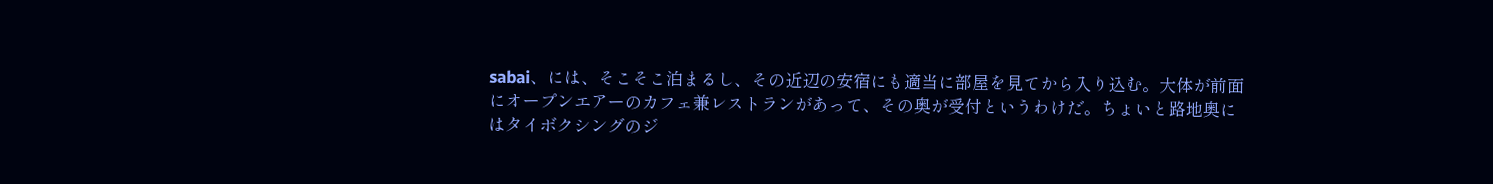sabai、には、そこそこ泊まるし、その近辺の安宿にも適当に部屋を見てから入り込む。大体が前面にオープンエアーのカフェ兼レストランがあって、その奥が受付というわけだ。ちょいと路地奥にはタイボクシングのジ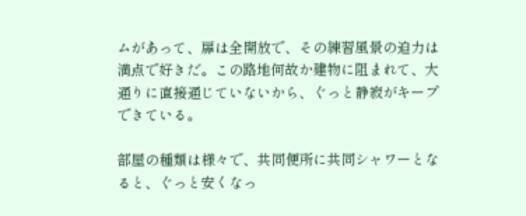ムがあって、扉は全開放で、その練習風景の迫力は満点で好きだ。この路地何故か建物に阻まれて、大通りに直接通じていないから、ぐっと静寂がキープできている。

部屋の種類は様々で、共同便所に共同シャワーとなると、ぐっと安くなっ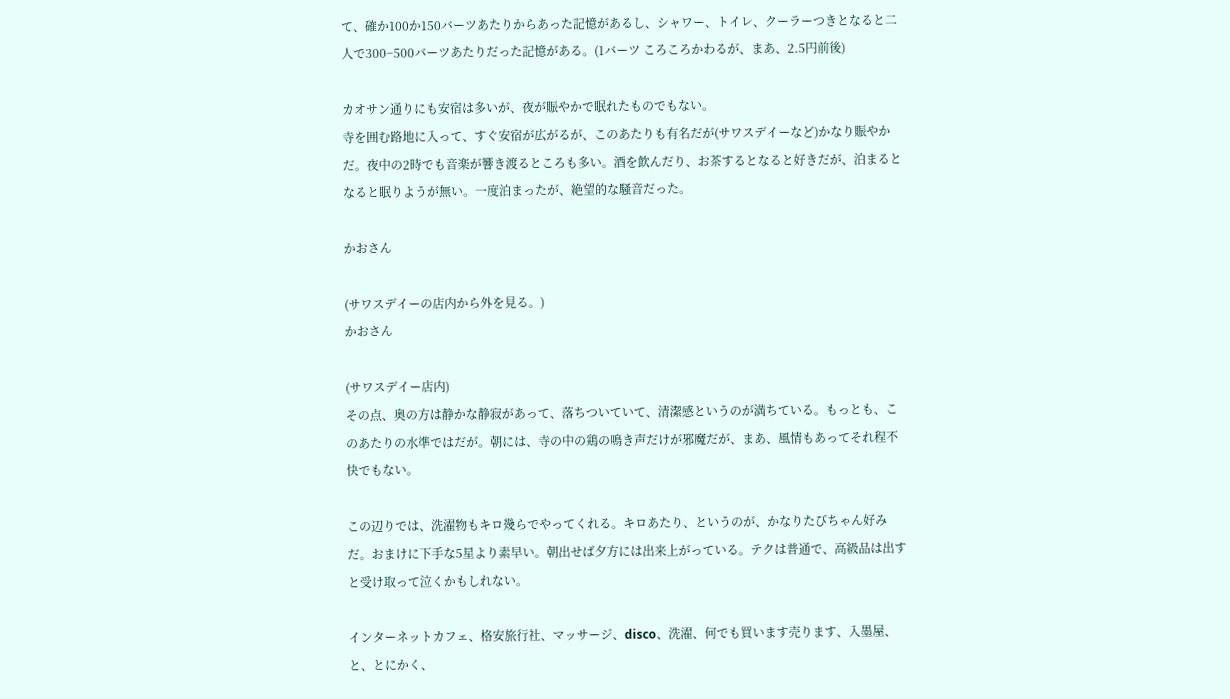て、確か100か150バーツあたりからあった記憶があるし、シャワー、トイレ、クーラーつきとなると二人で300−500バーツあたりだった記憶がある。(1バーツ ころころかわるが、まあ、2.5円前後)

カオサン通りにも安宿は多いが、夜が賑やかで眠れたものでもない。
寺を囲む路地に入って、すぐ安宿が広がるが、このあたりも有名だが(サワスデイーなど)かなり賑やかだ。夜中の2時でも音楽が響き渡るところも多い。酒を飲んだり、お茶するとなると好きだが、泊まるとなると眠りようが無い。一度泊まったが、絶望的な騒音だった。

かおさん

(サワスデイーの店内から外を見る。)
かおさん

(サワスデイー店内)
その点、奥の方は静かな静寂があって、落ちついていて、清潔感というのが満ちている。もっとも、このあたりの水準ではだが。朝には、寺の中の鶏の鳴き声だけが邪魔だが、まあ、風情もあってそれ程不快でもない。

この辺りでは、洗濯物もキロ幾らでやってくれる。キロあたり、というのが、かなりたびちゃん好みだ。おまけに下手な5星より素早い。朝出せば夕方には出来上がっている。テクは普通で、高級品は出すと受け取って泣くかもしれない。

インターネットカフェ、格安旅行社、マッサージ、disco、洗濯、何でも買います売ります、入墨屋、と、とにかく、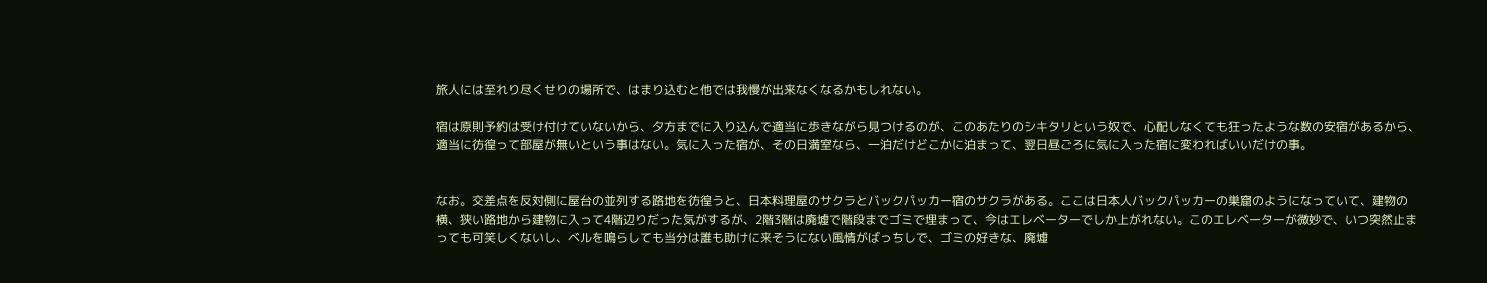旅人には至れり尽くせりの場所で、はまり込むと他では我慢が出来なくなるかもしれない。

宿は原則予約は受け付けていないから、夕方までに入り込んで適当に歩きながら見つけるのが、このあたりのシキタリという奴で、心配しなくても狂ったような数の安宿があるから、適当に彷徨って部屋が無いという事はない。気に入った宿が、その日満室なら、一泊だけどこかに泊まって、翌日昼ごろに気に入った宿に変わればいいだけの事。


なお。交差点を反対側に屋台の並列する路地を彷徨うと、日本料理屋のサクラとバックパッカー宿のサクラがある。ここは日本人バックパッカーの巣窟のようになっていて、建物の横、狭い路地から建物に入って4階辺りだった気がするが、2階3階は廃墟で階段までゴミで埋まって、今はエレベーターでしか上がれない。このエレベーターが微妙で、いつ突然止まっても可笑しくないし、ベルを鳴らしても当分は誰も助けに来そうにない風情がばっちしで、ゴミの好きな、廃墟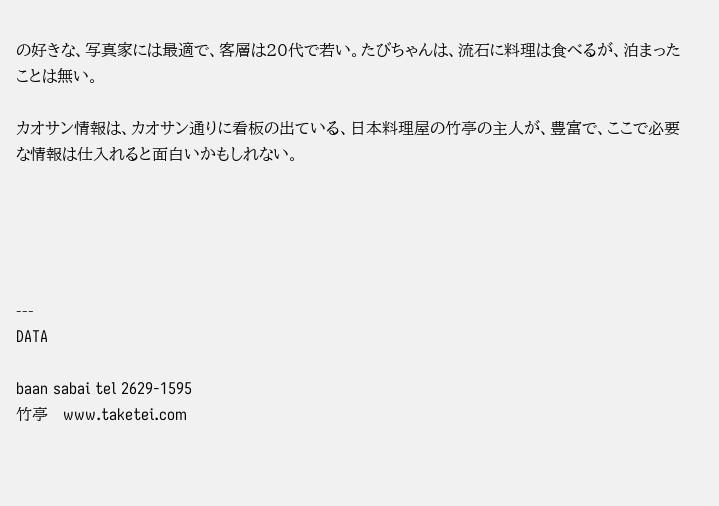の好きな、写真家には最適で、客層は20代で若い。たびちゃんは、流石に料理は食べるが、泊まったことは無い。

カオサン情報は、カオサン通りに看板の出ている、日本料理屋の竹亭の主人が、豊富で、ここで必要な情報は仕入れると面白いかもしれない。





---
DATA

baan sabai tel 2629-1595
竹亭   www.taketei.com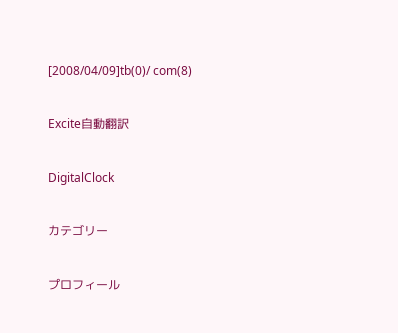[2008/04/09]tb(0)/ com(8)

Excite自動翻訳

DigitalClock

カテゴリー

プロフィール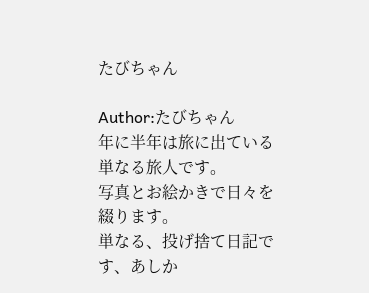たびちゃん

Author:たびちゃん
年に半年は旅に出ている単なる旅人です。
写真とお絵かきで日々を綴ります。
単なる、投げ捨て日記です、あしか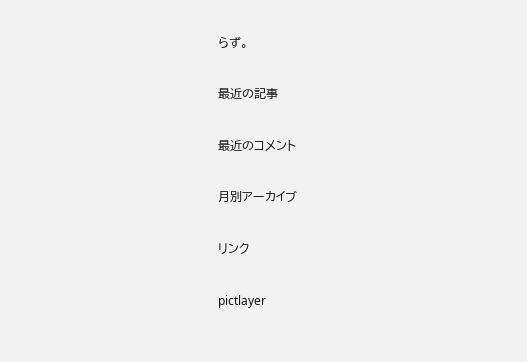らず。

最近の記事

最近のコメント

月別アーカイブ

リンク

pictlayer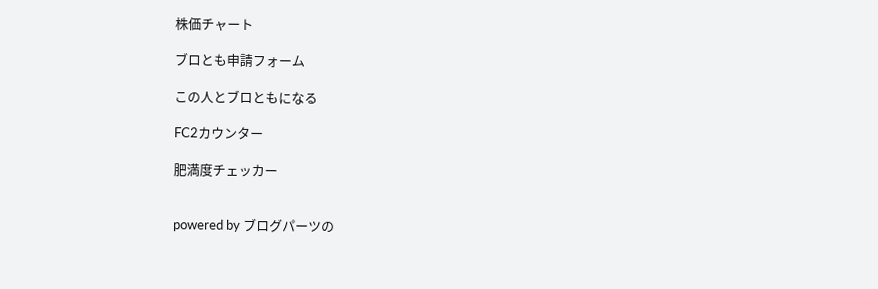株価チャート

ブロとも申請フォーム

この人とブロともになる

FC2カウンター

肥満度チェッカー


powered by ブログパーツの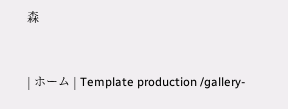森


| ホーム | Template production /gallery-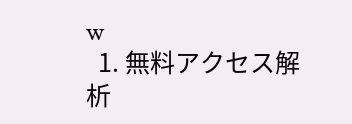w
  1. 無料アクセス解析